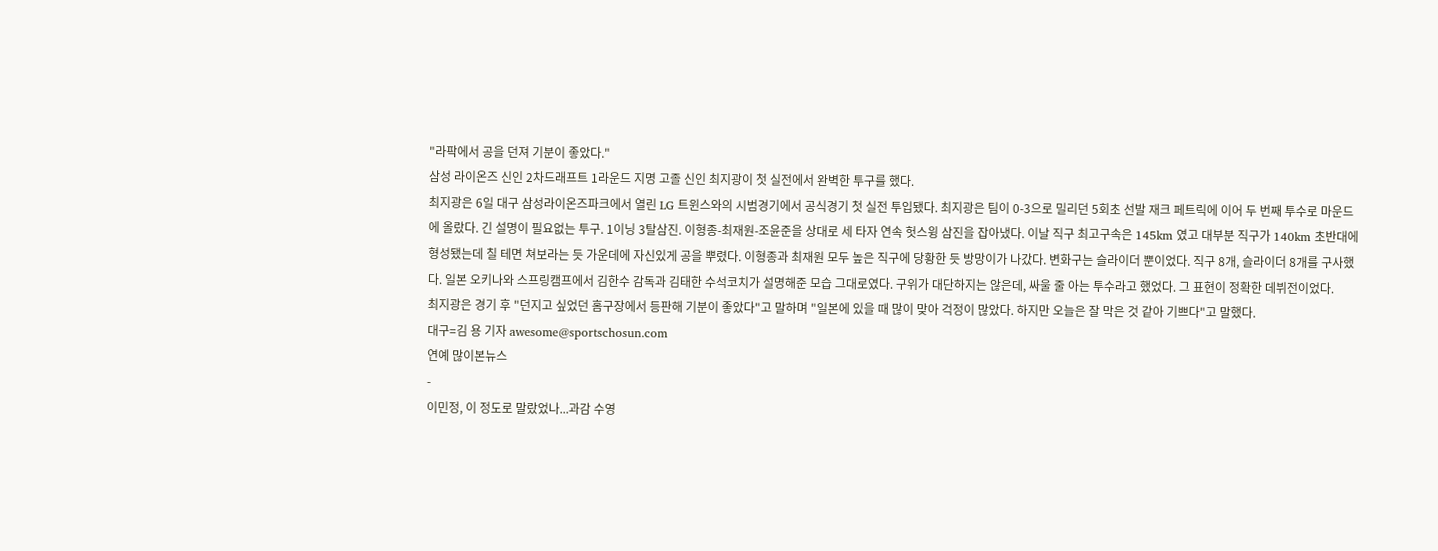"라팍에서 공을 던져 기분이 좋았다."
삼성 라이온즈 신인 2차드래프트 1라운드 지명 고졸 신인 최지광이 첫 실전에서 완벽한 투구를 했다.
최지광은 6일 대구 삼성라이온즈파크에서 열린 LG 트윈스와의 시범경기에서 공식경기 첫 실전 투입됐다. 최지광은 팀이 0-3으로 밀리던 5회초 선발 재크 페트릭에 이어 두 번째 투수로 마운드에 올랐다. 긴 설명이 필요없는 투구. 1이닝 3탈삼진. 이형종-최재원-조윤준을 상대로 세 타자 연속 헛스윙 삼진을 잡아냈다. 이날 직구 최고구속은 145km 였고 대부분 직구가 140km 초반대에 형성됐는데 칠 테면 쳐보라는 듯 가운데에 자신있게 공을 뿌렸다. 이형종과 최재원 모두 높은 직구에 당황한 듯 방망이가 나갔다. 변화구는 슬라이더 뿐이었다. 직구 8개, 슬라이더 8개를 구사했다. 일본 오키나와 스프링캠프에서 김한수 감독과 김태한 수석코치가 설명해준 모습 그대로였다. 구위가 대단하지는 않은데, 싸울 줄 아는 투수라고 했었다. 그 표현이 정확한 데뷔전이었다.
최지광은 경기 후 "던지고 싶었던 홈구장에서 등판해 기분이 좋았다"고 말하며 "일본에 있을 때 많이 맞아 걱정이 많았다. 하지만 오늘은 잘 막은 것 같아 기쁘다"고 말했다.
대구=김 용 기자 awesome@sportschosun.com
연예 많이본뉴스
-
이민정, 이 정도로 말랐었나...과감 수영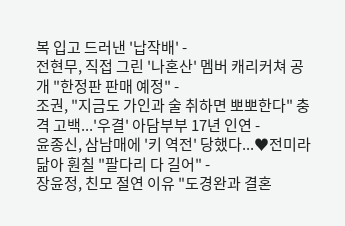복 입고 드러낸 '납작배' -
전현무, 직접 그린 '나혼산' 멤버 캐리커쳐 공개 "한정판 판매 예정" -
조권, "지금도 가인과 술 취하면 뽀뽀한다" 충격 고백...'우결' 아담부부 17년 인연 -
윤종신, 삼남매에 '키 역전' 당했다...♥전미라 닮아 훤칠 "팔다리 다 길어" -
장윤정, 친모 절연 이유 "도경완과 결혼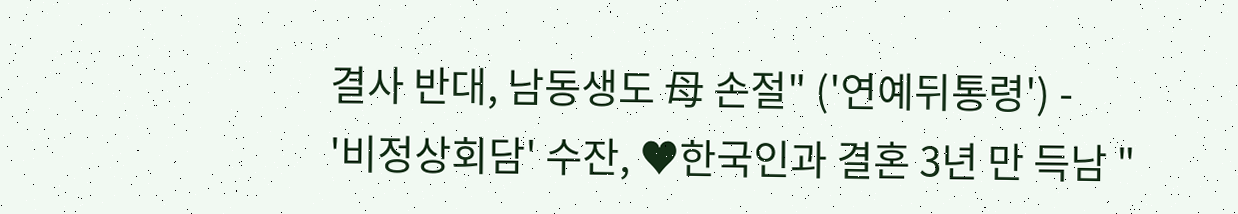결사 반대, 남동생도 母 손절" ('연예뒤통령') -
'비정상회담' 수잔, ♥한국인과 결혼 3년 만 득남 "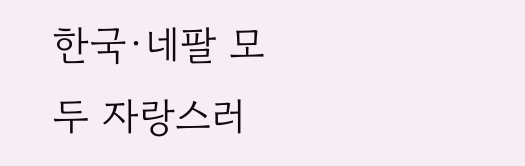한국·네팔 모두 자랑스러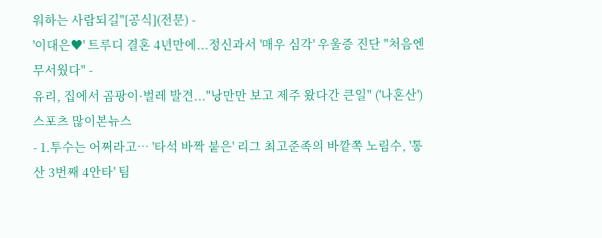워하는 사람되길"[공식](전문) -
'이대은♥' 트루디 결혼 4년만에...정신과서 '매우 심각' 우울증 진단 "처음엔 무서웠다" -
유리, 집에서 곰팡이·벌레 발견..."낭만만 보고 제주 왔다간 큰일" ('나혼산')
스포츠 많이본뉴스
- 1.투수는 어쩌라고… '타석 바짝 붙은' 리그 최고준족의 바깥쪽 노림수, '통산 3번째 4안타' 팀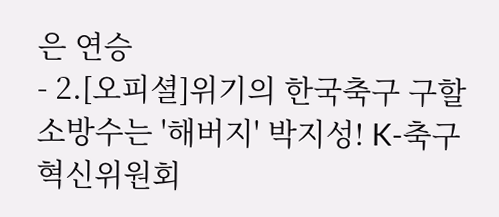은 연승
- 2.[오피셜]위기의 한국축구 구할 소방수는 '해버지' 박지성! K-축구 혁신위원회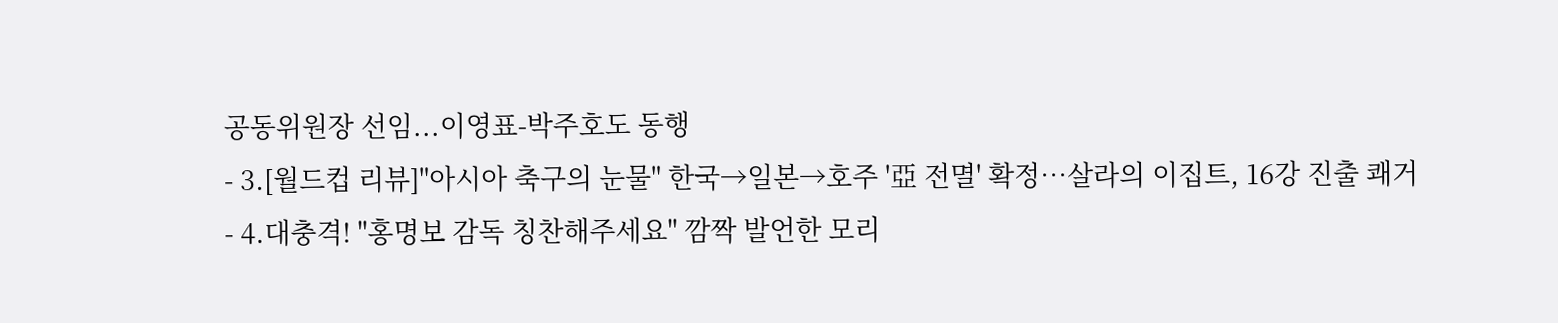공동위원장 선임...이영표-박주호도 동행
- 3.[월드컵 리뷰]"아시아 축구의 눈물" 한국→일본→호주 '亞 전멸' 확정…살라의 이집트, 16강 진출 쾌거
- 4.대충격! "홍명보 감독 칭찬해주세요" 깜짝 발언한 모리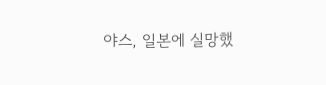야스, 일본에 실망했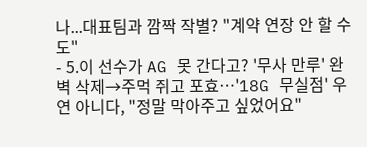나...대표팀과 깜짝 작별? "계약 연장 안 할 수도"
- 5.이 선수가 AG 못 간다고? '무사 만루' 완벽 삭제→주먹 쥐고 포효…'18G 무실점' 우연 아니다, "정말 막아주고 싶었어요"